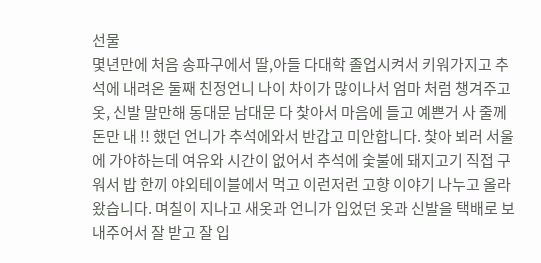선물
몇년만에 처음 송파구에서 딸,아들 다대학 졸업시켜서 키워가지고 추석에 내려온 둘째 친정언니 나이 차이가 많이나서 엄마 처럼 챙겨주고 옷, 신발 말만해 동대문 남대문 다 찿아서 마음에 들고 예쁜거 사 줄께 돈만 내 !! 했던 언니가 추석에와서 반갑고 미안합니다. 찿아 뵈러 서울에 가야하는데 여유와 시간이 없어서 추석에 숯불에 돼지고기 직접 구워서 밥 한끼 야외테이블에서 먹고 이런저런 고향 이야기 나누고 올라왔습니다. 며칠이 지나고 새옷과 언니가 입었던 옷과 신발을 택배로 보내주어서 잘 받고 잘 입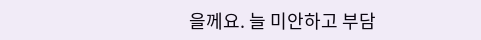을께요. 늘 미안하고 부담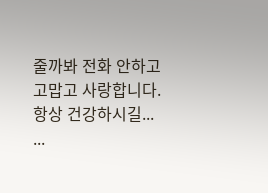줄까봐 전화 안하고 고맙고 사랑합니다. 항상 건강하시길... ...